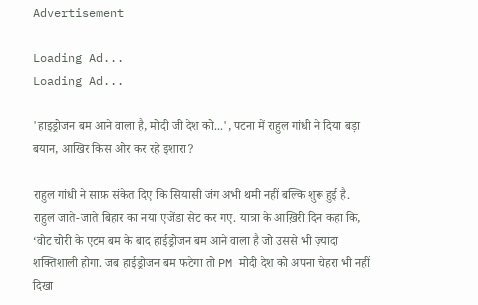Advertisement

Loading Ad...
Loading Ad...

'हाइड्रोजन बम आने वाला है, मोदी जी देश को...', पटना में राहुल गांधी ने दिया बड़ा बयान, आखिर किस ओर कर रहे इशारा?

राहुल गांधी ने साफ़ संकेत दिए कि सियासी जंग अभी थमी नहीं बल्कि शुरू हुई है. राहुल जाते-जाते बिहार का नया एजेंडा सेट कर गए. यात्रा के आख़िरी दिन कहा कि, ‘वोट चोरी के एटम बम के बाद हाईड्रोजन बम आने वाला है जो उससे भी ज़्यादा शक्तिशाली होगा. जब हाईड्रोजन बम फटेगा तो PM मोदी देश को अपना चेहरा भी नहीं दिखा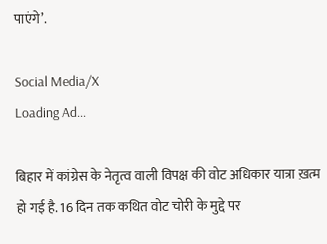पाएंगे’.

Social Media/X
Loading Ad...

बिहार में कांग्रेस के नेतृत्व वाली विपक्ष की वोट अधिकार यात्रा ख़त्म हो गई है. 16 दिन तक कथित वोट चोरी के मुद्दे पर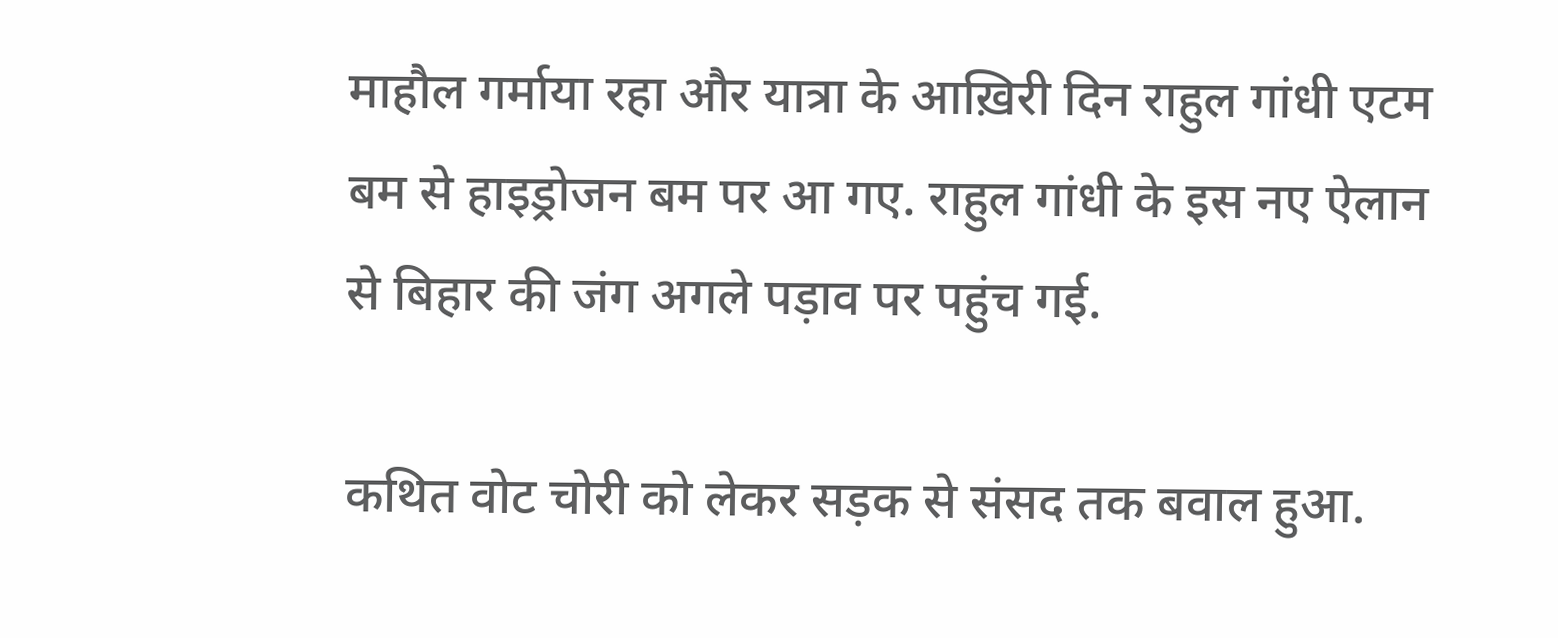माहौल गर्माया रहा और यात्रा के आख़िरी दिन राहुल गांधी एटम बम से हाइड्रोजन बम पर आ गए. राहुल गांधी के इस नए ऐलान से बिहार की जंग अगले पड़ाव पर पहुंच गई.

कथित वोट चोरी को लेकर सड़क से संसद तक बवाल हुआ.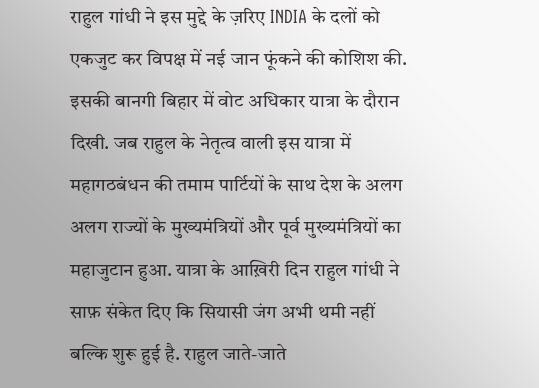राहुल गांधी ने इस मुद्दे के ज़रिए INDIA के दलों को एकजुट कर विपक्ष में नई जान फूंकने की कोशिश की. इसकी बानगी बिहार में वोट अधिकार यात्रा के दौरान दिखी. जब राहुल के नेतृत्व वाली इस यात्रा में महागठबंधन की तमाम पार्टियों के साथ देश के अलग अलग राज्यों के मुख्यमंत्रियों और पूर्व मुख्यमंत्रियों का महाजुटान हुआ. यात्रा के आख़िरी दिन राहुल गांधी ने साफ़ संकेत दिए कि सियासी जंग अभी थमी नहीं बल्कि शुरू हुई है. राहुल जाते-जाते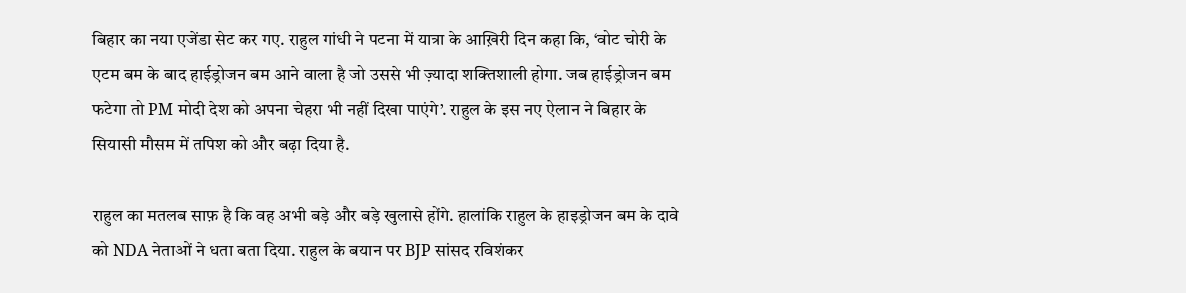बिहार का नया एजेंडा सेट कर गए. राहुल गांधी ने पटना में यात्रा के आख़िरी दिन कहा कि, ‘वोट चोरी के एटम बम के बाद हाईड्रोजन बम आने वाला है जो उससे भी ज़्यादा शक्तिशाली होगा. जब हाईड्रोजन बम फटेगा तो PM मोदी देश को अपना चेहरा भी नहीं दिखा पाएंगे’. राहुल के इस नए ऐलान ने बिहार के सियासी मौसम में तपिश को और बढ़ा दिया है.

राहुल का मतलब साफ़ है कि वह अभी बड़े और बड़े खुलासे होंगे. हालांकि राहुल के हाइड्रोजन बम के दावे को NDA नेताओं ने धता बता दिया. राहुल के बयान पर BJP सांसद रविशंकर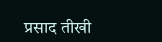प्रसाद तीखी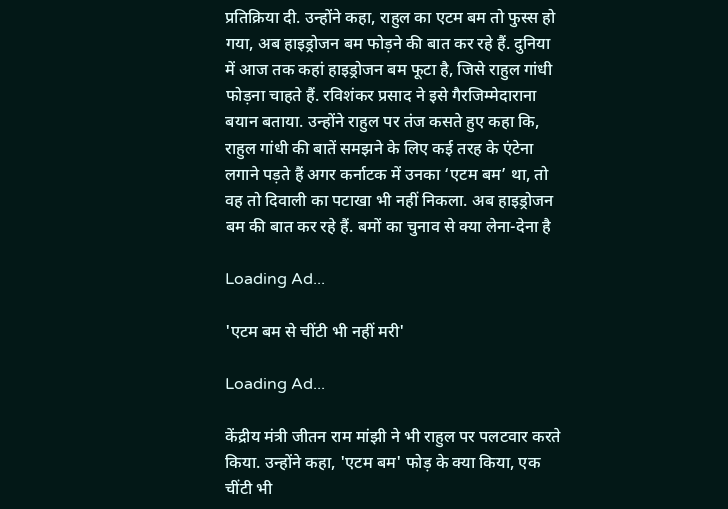प्रतिक्रिया दी. उन्होंने कहा, राहुल का एटम बम तो फुस्स हो गया, अब हाइड्रोजन बम फोड़ने की बात कर रहे हैं. दुनिया में आज तक कहां हाइड्रोजन बम फूटा है, जिसे राहुल गांधी फोड़ना चाहते हैं. रविशंकर प्रसाद ने इसे गैरजिम्मेदाराना बयान बताया. उन्होंने राहुल पर तंज कसते हुए कहा कि, राहुल गांधी की बातें समझने के लिए कई तरह के एंटेना लगाने पड़ते हैं अगर कर्नाटक में उनका ‘एटम बम’ था, तो वह तो दिवाली का पटाखा भी नहीं निकला. अब हाइड्रोजन बम की बात कर रहे हैं. बमों का चुनाव से क्या लेना-देना है

Loading Ad...

'एटम बम से चींटी भी नहीं मरी'

Loading Ad...

केंद्रीय मंत्री जीतन राम मांझी ने भी राहुल पर पलटवार करते किया. उन्होंने कहा, 'एटम बम' फोड़ के क्या किया, एक चींटी भी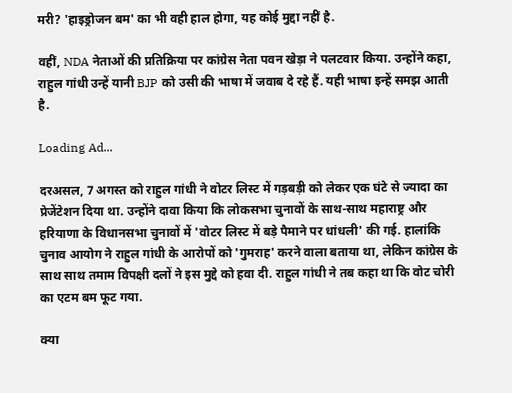मरी? 'हाइड्रोजन बम' का भी वही हाल होगा, यह कोई मुद्दा नहीं है.

वहीं, NDA नेताओं की प्रतिक्रिया पर कांग्रेस नेता पवन खेड़ा ने पलटवार किया. उन्होंने कहा, राहुल गांधी उन्हें यानी BJP को उसी की भाषा में जवाब दे रहे हैं. यही भाषा इन्हें समझ आती है.

Loading Ad...

दरअसल, 7 अगस्त को राहुल गांधी ने वोटर लिस्ट में गड़बड़ी को लेकर एक घंटे से ज्यादा का प्रेजेंटेशन दिया था. उन्होंने दावा किया कि लोकसभा चुनावों के साथ-साथ महाराष्ट्र और हरियाणा के विधानसभा चुनावों में 'वोटर लिस्ट में बड़े पैमाने पर धांधली' की गई. हालांकि चुनाव आयोग ने राहुल गांधी के आरोपों को 'गुमराह' करने वाला बताया था, लेकिन कांग्रेस के साथ साथ तमाम विपक्षी दलों ने इस मुद्दे को हवा दी. राहुल गांधी ने तब कहा था कि वोट चोरी का एटम बम फूट गया.

क्या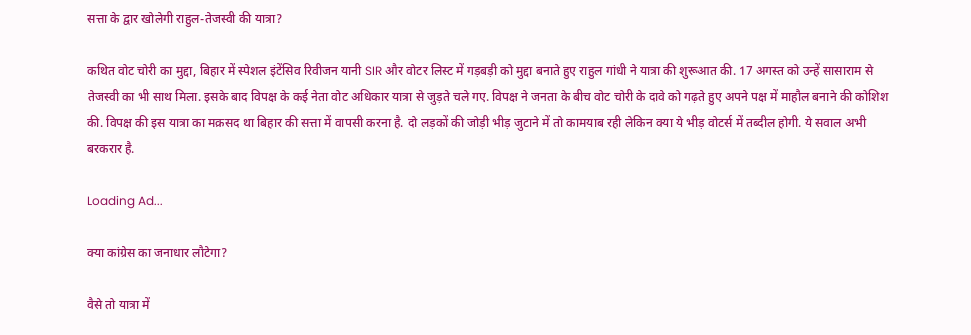सत्ता के द्वार खोलेगी राहुल-तेजस्वी की यात्रा?

कथित वोट चोरी का मुद्दा, बिहार में स्‍पेशल इंटेंस‍िव र‍िवीजन यानी SIR और वोटर लिस्ट में गड़बड़ी को मुद्दा बनाते हुए राहुल गांधी ने यात्रा की शुरूआत की. 17 अगस्त को उन्हें सासाराम से तेजस्वी का भी साथ मिला. इसके बाद विपक्ष के कई नेता वोट अधिकार यात्रा से जुड़ते चले गए. विपक्ष ने जनता के बीच वोट चोरी के दावे को गढ़ते हुए अपने पक्ष में माहौल बनाने की कोशिश की. विपक्ष की इस यात्रा का मक़सद था बिहार की सत्ता में वापसी करना है. दो लड़कों की जोड़ी भीड़ जुटाने में तो कामयाब रही लेकिन क्या ये भीड़ वोटर्स में तब्दील होगी. ये सवाल अभी बरकरार है.

Loading Ad...

क्या कांग्रेस का जनाधार लौटेगा?

वैसे तो यात्रा में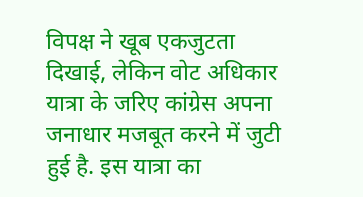विपक्ष ने खूब एकजुटता दिखाई, लेकिन वोट अधिकार यात्रा के जरिए कांग्रेस अपना जनाधार मजबूत करने में जुटी हुई है. इस यात्रा का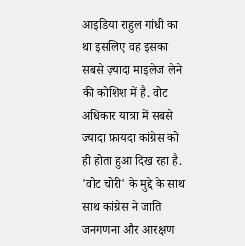आइडिया राहुल गांधी का था इसलिए वह इसका सबसे ज़्यादा माइलेज लेने की कोशिश में है. वोट अधिकार यात्रा में सबसे ज्यादा फ़ायदा कांग्रेस को ही होता हुआ दिख रहा है. 'वोट चोरी' के मुद्दे के साथ साथ कांग्रेस ने जाति जनगणना और आरक्षण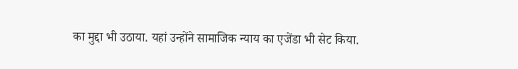का मुद्दा भी उठाया. यहां उन्होंने सामाजिक न्याय का एजेंडा भी सेट किया.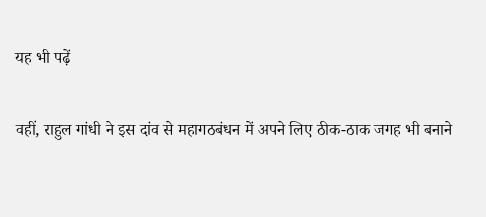यह भी पढ़ें

वहीं, राहुल गांधी ने इस दांव से महागठबंधन में अपने लिए ठीक-ठाक जगह भी बनाने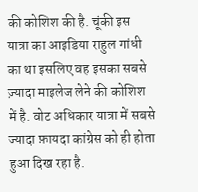की कोशिश की है. चूंकी इस यात्रा का आइडिया राहुल गांधी का था इसलिए वह इसका सबसे ज़्यादा माइलेज लेने की कोशिश में है. वोट अधिकार यात्रा में सबसे ज्यादा फ़ायदा कांग्रेस को ही होता हुआ दिख रहा है.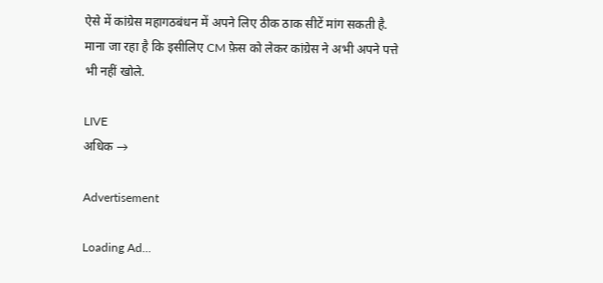ऐसे में कांग्रेस महागठबंधन में अपने लिए ठीक ठाक सीटें मांग सकती है. माना जा रहा है कि इसीलिए CM फ़ेस को लेकर कांग्रेस ने अभी अपने पत्ते भी नहीं खोले.

LIVE
अधिक →

Advertisement

Loading Ad...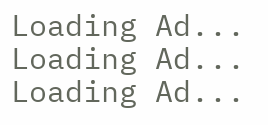Loading Ad...
Loading Ad...
Loading Ad...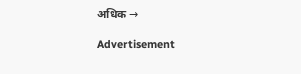अधिक →

Advertisement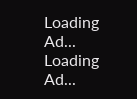Loading Ad...
Loading Ad...